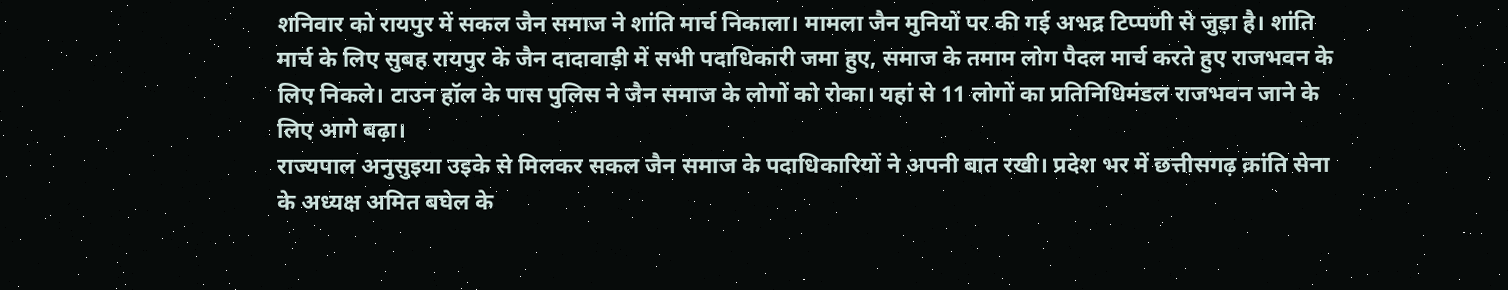शनिवार को रायपुर में सकल जैन समाज ने शांति मार्च निकाला। मामला जैन मुनियों पर की गई अभद्र टिप्पणी से जुड़ा है। शांति मार्च के लिए सुबह रायपुर के जैन दादावाड़ी में सभी पदाधिकारी जमा हुए, समाज के तमाम लोग पैदल मार्च करते हुए राजभवन के लिए निकले। टाउन हॉल के पास पुलिस ने जैन समाज के लोगों को रोका। यहां से 11 लोगों का प्रतिनिधिमंडल राजभवन जाने के लिए आगे बढ़ा।
राज्यपाल अनुसुइया उइके से मिलकर सकल जैन समाज के पदाधिकारियों ने अपनी बात रखी। प्रदेश भर में छत्तीसगढ़ क्रांति सेना के अध्यक्ष अमित बघेल के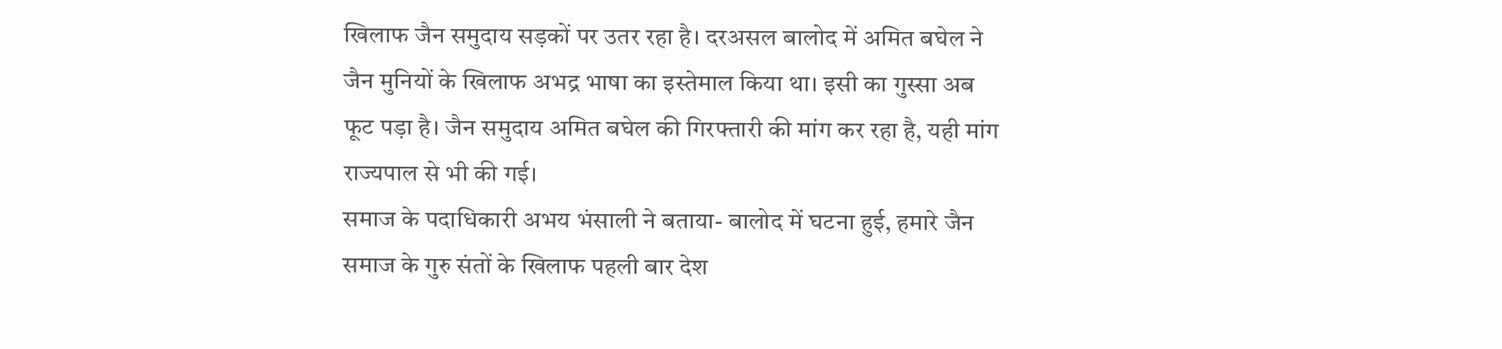खिलाफ जैन समुदाय सड़कों पर उतर रहा है। दरअसल बालोद में अमित बघेल ने जैन मुनियों के खिलाफ अभद्र भाषा का इस्तेमाल किया था। इसी का गुस्सा अब फूट पड़ा है। जैन समुदाय अमित बघेल की गिरफ्तारी की मांग कर रहा है, यही मांग राज्यपाल से भी की गई।
समाज के पदाधिकारी अभय भंसाली ने बताया- बालोद में घटना हुई, हमारे जैन समाज के गुरु संतों के खिलाफ पहली बार देश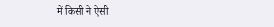में किसी ने ऐसी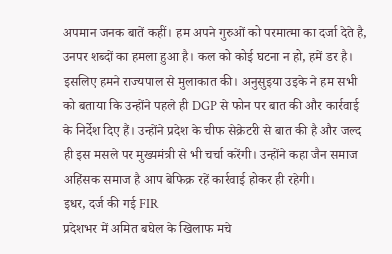अपमान जनक बातें कहीं। हम अपने गुरुओं को परमात्मा का दर्जा देते है, उनपर शब्दों का हमला हुआ है। कल को कोई घटना न हो, हमें डर है। इसलिए हमने राज्यपाल से मुलाकात की। अनुसुइया उइके ने हम सभी को बताया कि उन्होंने पहले ही DGP से फोन पर बात की और कार्रवाई के निर्देश दिए हैं। उन्होंने प्रदेश के चीफ सेक्रेटरी से बात की है और जल्द ही इस मसले पर मुख्यमंत्री से भी चर्चा करेंगी। उन्होंने कहा जैन समाज अहिंसक समाज है आप बेफिक्र रहें कार्रवाई होकर ही रहेगी।
इधर, दर्ज की गई FIR
प्रदेशभर में अमित बघेल के खिलाफ मचे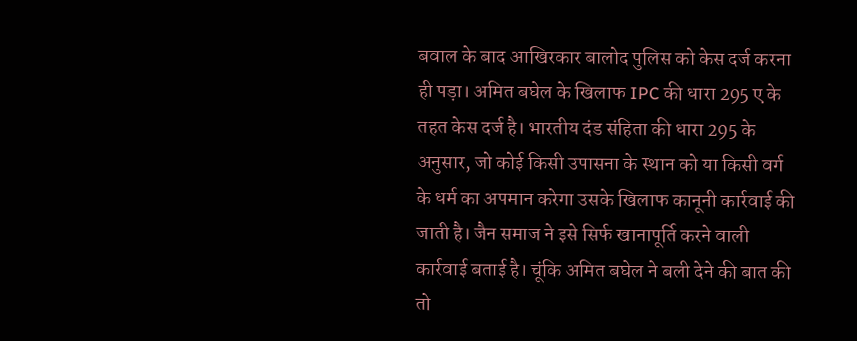बवाल के बाद आखिरकार बालोद पुलिस को केस दर्ज करना ही पड़ा। अमित बघेल के खिलाफ IPC की धारा 295 ए के तहत केस दर्ज है। भारतीय दंड संहिता की धारा 295 के अनुसार, जो कोई किसी उपासना के स्थान को या किसी वर्ग के धर्म का अपमान करेगा उसके खिलाफ कानूनी कार्रवाई की जाती है। जैन समाज ने इसे सिर्फ खानापूर्ति करने वाली कार्रवाई बताई है। चूंकि अमित बघेल ने बली देने की बात की तो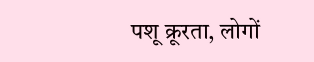पशू क्रूरता, लोगों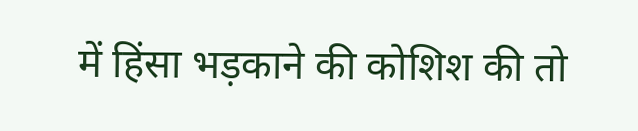में हिंसा भड़काने की कोशिश की तो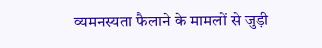व्यमनस्यता फैलाने के मामलों से जुड़ी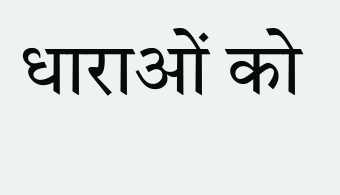धाराओं को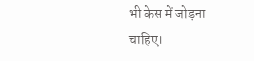भी केस में जोड़ना चाहिए।